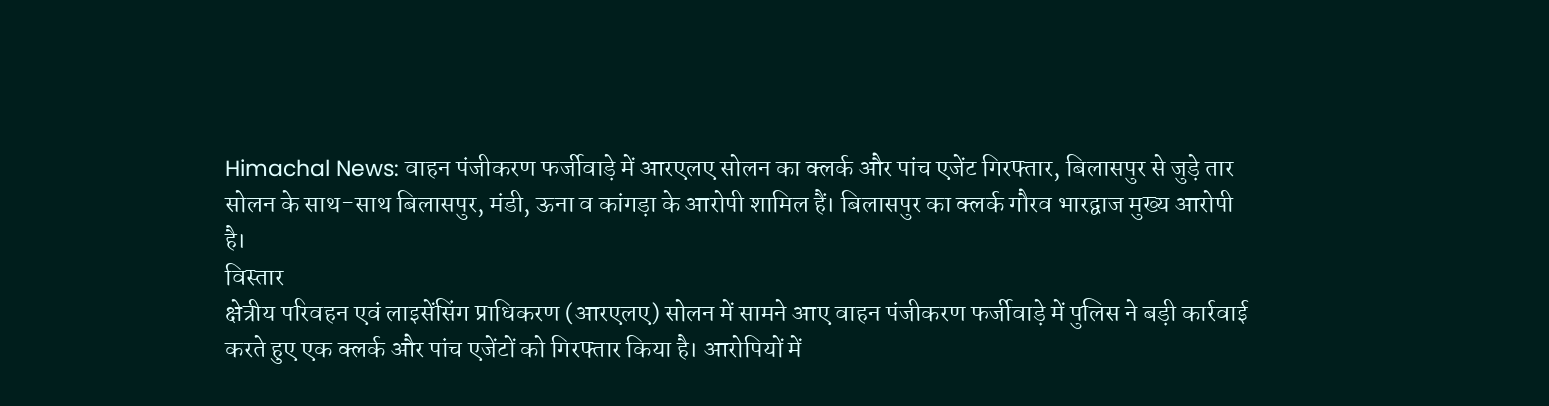Himachal News: वाहन पंजीकरण फर्जीवाड़े में आरएलए सोलन का क्लर्क और पांच एजेंट गिरफ्तार, बिलासपुर से जुड़े तार
सोलन के साथ-साथ बिलासपुर, मंडी, ऊना व कांगड़ा के आरोपी शामिल हैं। बिलासपुर का क्लर्क गौरव भारद्वाज मुख्य आरोपी है।
विस्तार
क्षेत्रीय परिवहन एवं लाइसेंसिंग प्राधिकरण (आरएलए) सोलन में सामने आए वाहन पंजीकरण फर्जीवाड़े में पुलिस ने बड़ी कार्रवाई करते हुए एक क्लर्क और पांच एजेंटों को गिरफ्तार किया है। आरोपियों में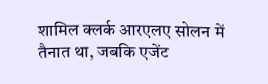शामिल क्लर्क आरएलए सोलन में तैनात था, जबकि एजेंट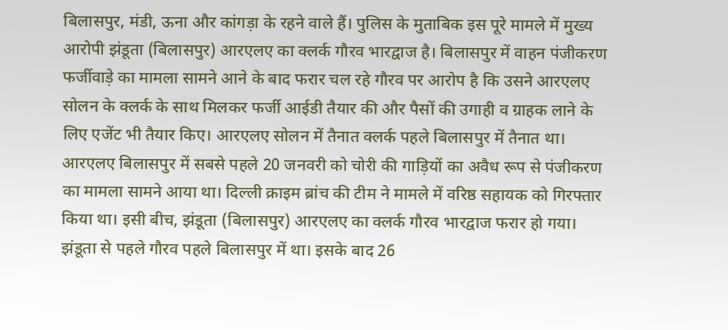बिलासपुर, मंडी, ऊना और कांगड़ा के रहने वाले हैं। पुलिस के मुताबिक इस पूरे मामले में मुख्य आरोपी झंडूता (बिलासपुर) आरएलए का क्लर्क गौरव भारद्वाज है। बिलासपुर में वाहन पंजीकरण फर्जीवाड़े का मामला सामने आने के बाद फरार चल रहे गौरव पर आरोप है कि उसने आरएलए सोलन के क्लर्क के साथ मिलकर फर्जी आईडी तैयार की और पैसों की उगाही व ग्राहक लाने के लिए एजेंट भी तैयार किए। आरएलए सोलन में तैनात क्लर्क पहले बिलासपुर में तैनात था।
आरएलए बिलासपुर में सबसे पहले 20 जनवरी को चोरी की गाड़ियों का अवैध रूप से पंजीकरण का मामला सामने आया था। दिल्ली क्राइम ब्रांच की टीम ने मामले में वरिष्ठ सहायक को गिरफ्तार किया था। इसी बीच, झंडूता (बिलासपुर) आरएलए का क्लर्क गौरव भारद्वाज फरार हो गया। झंडूता से पहले गौरव पहले बिलासपुर में था। इसके बाद 26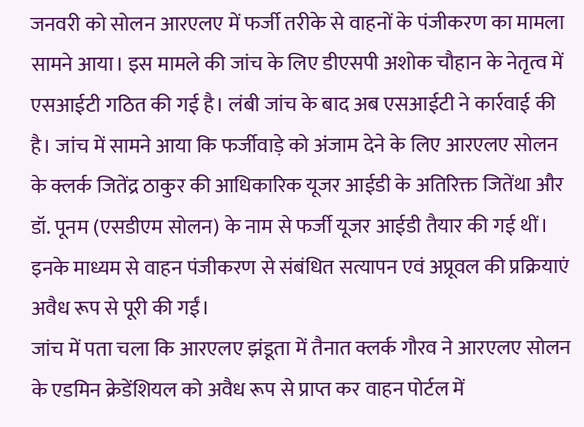जनवरी को सोलन आरएलए में फर्जी तरीके से वाहनों के पंजीकरण का मामला सामने आया। इस मामले की जांच के लिए डीएसपी अशोक चौहान के नेतृत्व में एसआईटी गठित की गई है। लंबी जांच के बाद अब एसआईटी ने कार्रवाई की है। जांच में सामने आया कि फर्जीवाड़े को अंजाम देने के लिए आरएलए सोलन के क्लर्क जितेंद्र ठाकुर की आधिकारिक यूजर आईडी के अतिरिक्त जितेंथा और डॉ. पूनम (एसडीएम सोलन) के नाम से फर्जी यूजर आईडी तैयार की गई थीं। इनके माध्यम से वाहन पंजीकरण से संबंधित सत्यापन एवं अप्रूवल की प्रक्रियाएं अवैध रूप से पूरी की गईं।
जांच में पता चला कि आरएलए झंडूता में तैनात क्लर्क गौरव ने आरएलए सोलन के एडमिन क्रेडेंशियल को अवैध रूप से प्राप्त कर वाहन पोर्टल में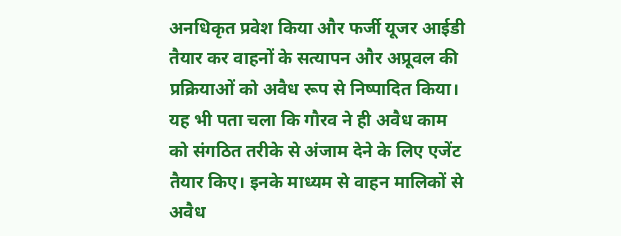अनधिकृत प्रवेश किया और फर्जी यूजर आईडी तैयार कर वाहनों के सत्यापन और अप्रूवल की प्रक्रियाओं को अवैध रूप से निष्पादित किया। यह भी पता चला कि गौरव ने ही अवैध काम को संगठित तरीके से अंजाम देने के लिए एजेंट तैयार किए। इनके माध्यम से वाहन मालिकों से अवैध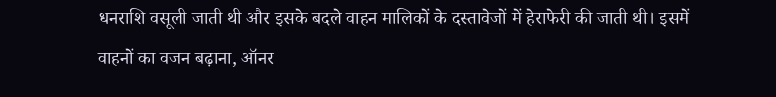धनराशि वसूली जाती थी और इसके बदले वाहन मालिकों के दस्तावेजों में हेराफेरी की जाती थी। इसमें वाहनों का वजन बढ़ाना, ऑनर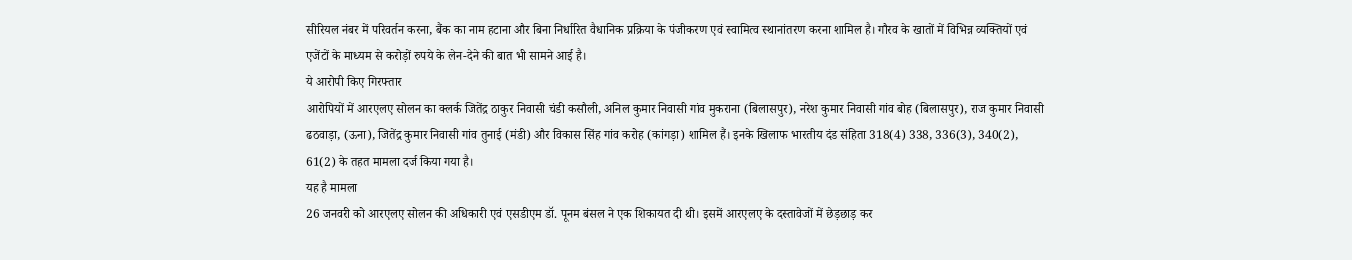सीरियल नंबर में परिवर्तन करना, बैंक का नाम हटाना और बिना निर्धारित वैधानिक प्रक्रिया के पंजीकरण एवं स्वामित्व स्थानांतरण करना शामिल है। गौरव के खातों में विभिन्न व्यक्तियों एवं एजेंटों के माध्यम से करोड़ों रुपये के लेन-देने की बात भी सामने आई है।
ये आरोपी किए गिरफ्तार
आरोपियों में आरएलए सोलन का क्लर्क जितेंद्र ठाकुर निवासी चंडी कसौली, अनिल कुमार निवासी गांव मुकराना (बिलासपुर), नरेश कुमार निवासी गांव बोह (बिलासपुर), राज कुमार निवासी ढठवाड़ा, (ऊना), जितेंद्र कुमार निवासी गांव तुनाई (मंडी) और विकास सिंह गांव करोह (कांगड़ा) शामिल हैं। इनके खिलाफ भारतीय दंड संहिता 318(4) 338, 336(3), 340(2), 61(2) के तहत मामला दर्ज किया गया है।
यह है मामला
26 जनवरी को आरएलए सोलन की अधिकारी एवं एसडीएम डॉ. पूनम बंसल ने एक शिकायत दी थी। इसमें आरएलए के दस्तावेजों में छेड़छाड़ कर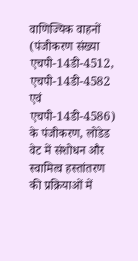वाणिज्यिक वाहनों (पंजीकरण संख्या एचपी-14डी-4512, एचपी-14डी-4582 एवं एचपी-14डी-4586) के पंजीकरण, लोडेड वेट में संशोधन और स्वामित्व हस्तांतरण की प्रक्रियाओं में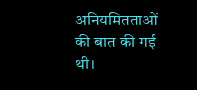अनियमितताओं की बात की गई थी।